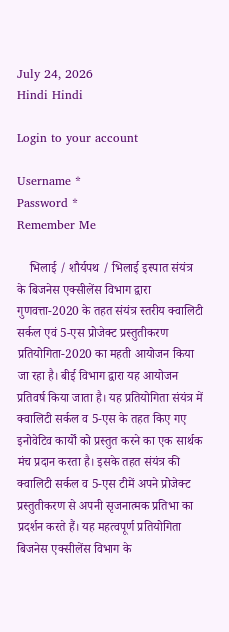July 24, 2026
Hindi Hindi

Login to your account

Username *
Password *
Remember Me

    भिलाई / शौर्यपथ / भिलाई इस्पात संयंत्र के बिजनेस एक्सीलेंस विभाग द्वारा गुणवत्ता-2020 के तहत संयंत्र स्तरीय क्वालिटी सर्कल एवं 5-एस प्रोजेक्ट प्रस्तुतीकरण प्रतियोगिता-2020 का महती आयोजन किया जा रहा है। बीई विभाग द्वारा यह आयोजन प्रतिवर्ष किया जाता है। यह प्रतियोगिता संयंत्र में क्वालिटी सर्कल व 5-एस के तहत किए गए इनोवेटिव कार्यों को प्रस्तुत करने का एक सार्थक मंच प्रदान करता है। इसके तहत संयंत्र की क्वालिटी सर्कल व 5-एस टीमें अपने प्रोजेक्ट प्रस्तुतीकरण से अपनी सृजनात्मक प्रतिभा का प्रदर्शन करते हैं। यह महत्वपूर्ण प्रतियोगिता बिजनेस एक्सीलेंस विभाग के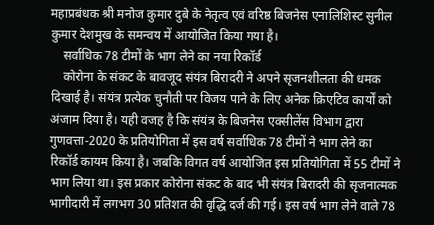महाप्रबंधक श्री मनोज कुमार दुबे के नेतृत्व एवं वरिष्ठ बिजनेस एनालिशिस्ट सुनील कुमार देशमुख के समन्वय में आयोजित किया गया है।
    सर्वाधिक 78 टीमों के भाग लेने का नया रिकॉर्ड
    कोरोना के संकट के बावजूद संयंत्र बिरादरी ने अपने सृजनशीलता की धमक दिखाई है। संयंत्र प्रत्येक चुनौती पर विजय पाने के लिए अनेक क्रिएटिव कार्यों को अंजाम दिया है। यही वजह है कि संयंत्र के बिजनेस एक्सीलेंस विभाग द्वारा गुणवत्ता-2020 के प्रतियोगिता में इस वर्ष सर्वाधिक 78 टीमों ने भाग लेने का रिकॉर्ड कायम किया है। जबकि विगत वर्ष आयोजित इस प्रतियोगिता में 55 टीमों ने भाग लिया था। इस प्रकार कोरोना संकट के बाद भी संयंत्र बिरादरी की सृजनात्मक भागीदारी में लगभग 30 प्रतिशत की वृद्धि दर्ज की गई। इस वर्ष भाग लेने वाले 78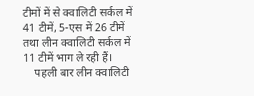टीमों में से क्वालिटी सर्कल में 41 टीमें, 5-एस में 26 टीमें तथा लीन क्वालिटी सर्कल में 11 टीमें भाग ले रही हैं।
    पहली बार लीन क्वालिटी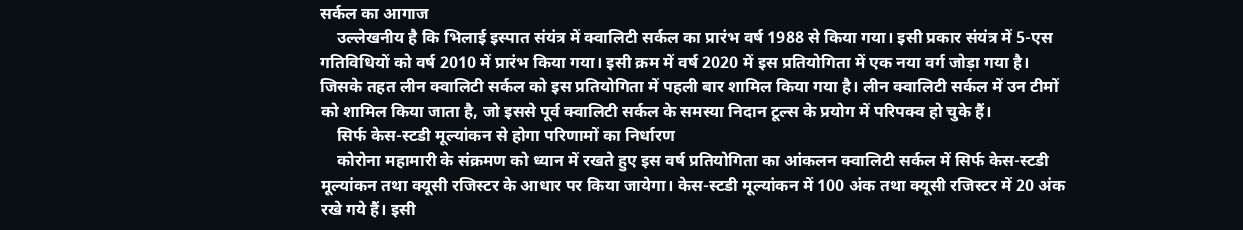सर्कल का आगाज
    उल्लेखनीय है कि भिलाई इस्पात संयंत्र में क्वालिटी सर्कल का प्रारंभ वर्ष 1988 से किया गया। इसी प्रकार संयंत्र में 5-एस गतिविधियों को वर्ष 2010 में प्रारंभ किया गया। इसी क्रम में वर्ष 2020 में इस प्रतियोगिता में एक नया वर्ग जोड़ा गया है। जिसके तहत लीन क्वालिटी सर्कल को इस प्रतियोगिता में पहली बार शामिल किया गया है। लीन क्वालिटी सर्कल में उन टीमों को शामिल किया जाता है, जो इससे पूर्व क्वालिटी सर्कल के समस्या निदान टूल्स के प्रयोग में परिपक्व हो चुके हैं।
    सिर्फ केस-स्टडी मूल्यांकन से होगा परिणामों का निर्धारण
    कोरोना महामारी के संक्रमण को ध्यान में रखते हुए इस वर्ष प्रतियोगिता का आंकलन क्वालिटी सर्कल में सिर्फ केस-स्टडी मूल्यांकन तथा क्यूसी रजिस्टर के आधार पर किया जायेगा। केस-स्टडी मूल्यांकन में 100 अंक तथा क्यूसी रजिस्टर में 20 अंक रखे गये हैं। इसी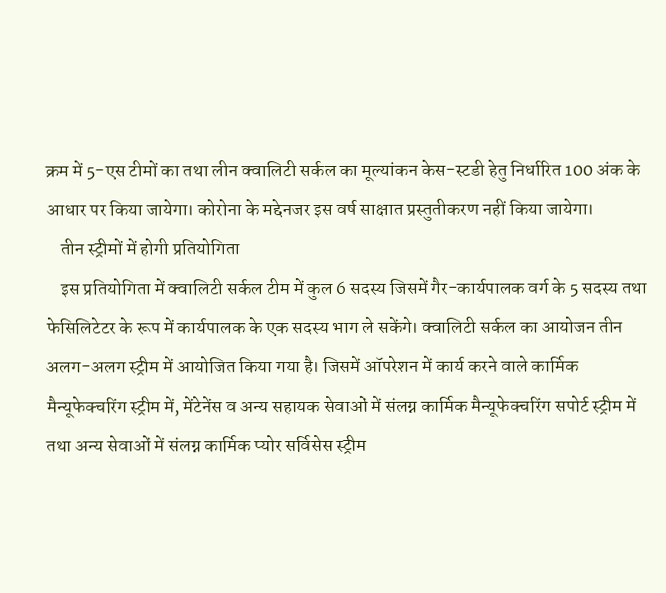क्रम में 5-एस टीमों का तथा लीन क्वालिटी सर्कल का मूल्यांकन केस-स्टडी हेतु निर्धारित 100 अंक के आधार पर किया जायेगा। कोरोना के मद्देनजर इस वर्ष साक्षात प्रस्तुतीकरण नहीं किया जायेगा।
    तीन स्ट्रीमों में होगी प्रतियोगिता
    इस प्रतियोगिता में क्वालिटी सर्कल टीम में कुल 6 सदस्य जिसमें गैर-कार्यपालक वर्ग के 5 सदस्य तथा फेसिलिटेटर के रूप में कार्यपालक के एक सदस्य भाग ले सकेंगे। क्वालिटी सर्कल का आयोजन तीन अलग-अलग स्ट्रीम में आयोजित किया गया है। जिसमें ऑपरेशन में कार्य करने वाले कार्मिक मैन्यूफेक्चरिंग स्ट्रीम में, मेंटेनेंस व अन्य सहायक सेवाओं में संलग्न कार्मिक मैन्यूफेक्चरिंग सपोर्ट स्ट्रीम में तथा अन्य सेवाओं में संलग्न कार्मिक प्योर सर्विसेस स्ट्रीम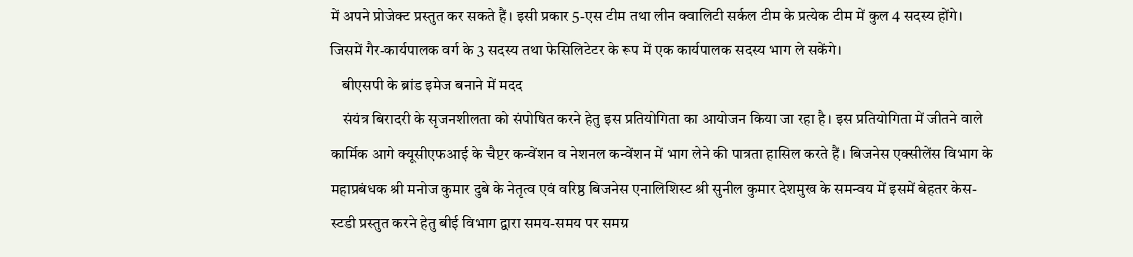में अपने प्रोजेक्ट प्रस्तुत कर सकते हैं। इसी प्रकार 5-एस टीम तथा लीन क्वालिटी सर्कल टीम के प्रत्येक टीम में कुल 4 सदस्य होंगे। जिसमें गैर-कार्यपालक वर्ग के 3 सदस्य तथा फेसिलिटेटर के रूप में एक कार्यपालक सदस्य भाग ले सकेंगे।
    बीएसपी के ब्रांड इमेज बनाने में मदद
    संयंत्र बिरादरी के सृजनशीलता को संपोषित करने हेतु इस प्रतियोगिता का आयोजन किया जा रहा है। इस प्रतियोगिता में जीतने वाले कार्मिक आगे क्यूसीएफआई के चैप्टर कन्वेंशन व नेशनल कन्वेंशन में भाग लेने की पात्रता हासिल करते हैं। बिजनेस एक्सीलेंस विभाग के महाप्रबंधक श्री मनोज कुमार दुबे के नेतृत्व एवं वरिष्ठ बिजनेस एनालिशिस्ट श्री सुनील कुमार देशमुख के समन्वय में इसमें बेहतर केस-स्टडी प्रस्तुत करने हेतु बीई विभाग द्वारा समय-समय पर समग्र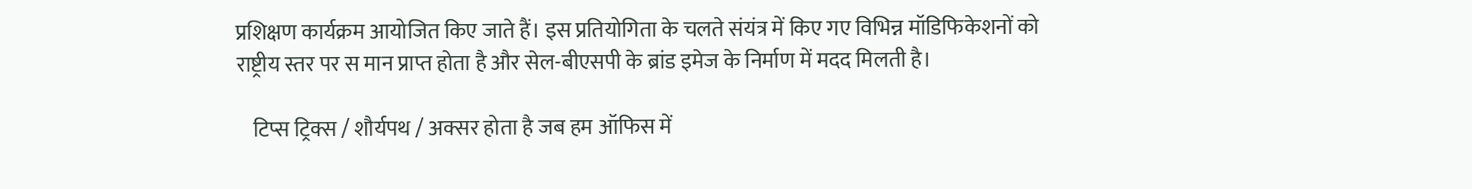प्रशिक्षण कार्यक्रम आयोजित किए जाते हैं। इस प्रतियोगिता के चलते संयंत्र में किए गए विभिन्न मॉडिफिकेशनों को राष्ट्रीय स्तर पर स मान प्राप्त होता है और सेल-बीएसपी के ब्रांड इमेज के निर्माण में मदद मिलती है।

    टिप्स ट्रिक्स / शौर्यपथ / अक्सर होता है जब हम ऑफिस में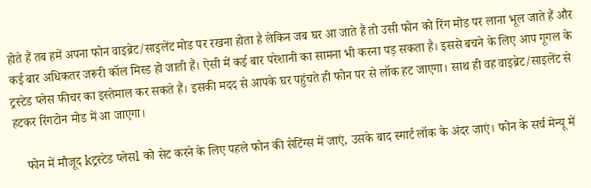होते हैं तब हमें अपना फोन वाइब्रेट/साइलेंट मोड पर रखना होता है लेकिन जब घर आ जाते हैं तो उसी फोन को रिंग मोड पर लाना भूल जाते हैं और कई बार अधिकतर जरूरी कॉल मिस्ड हो जाती हैं। ऐसी में कई बार परेशानी का सामना भी करना पड़ सकता है। इससे बचने के लिए आप गूगल के ट्रस्टेड प्लेस फीचर का इस्तेमाल कर सकते हैं। इसकी मदद से आपके घर पहुंचते ही फोन पर से लॉक हट जाएगा। साथ ही वह वाइब्रेट/साइलेंट से हटकर रिंगटोन मोड में आ जाएगा।

    फोन में मौजूद kट्रस्टेड प्लेसl को सेट करने के लिए पहले फोन की सेटिंग्स में जाएं, उसके बाद स्मार्ट लॉक के अंदर जाएं। फोन के सर्च मेन्यू में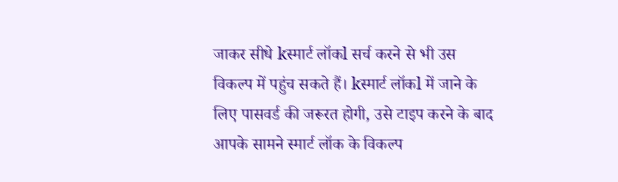जाकर सीधे kस्मार्ट लॉकl सर्च करने से भी उस विकल्प में पहुंच सकते हैं। kस्मार्ट लॉकl में जाने के लिए पासवर्ड की जरूरत होगी, उसे टाइप करने के बाद आपके सामने स्मार्ट लॉक के विकल्प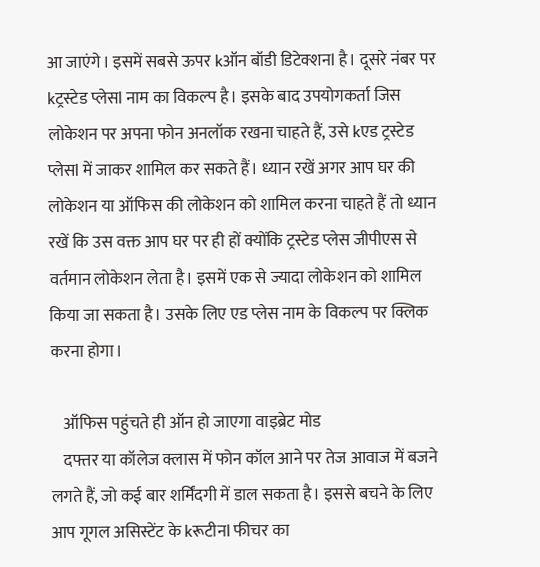आ जाएंगे। इसमें सबसे ऊपर kऑन बॉडी डिटेक्शनl है। दूसरे नंबर पर kट्रस्टेड प्लेसl नाम का विकल्प है। इसके बाद उपयोगकर्ता जिस लोकेशन पर अपना फोन अनलॉक रखना चाहते हैं, उसे kएड ट्रस्टेड प्लेसl में जाकर शामिल कर सकते हैं। ध्यान रखें अगर आप घर की लोकेशन या ऑफिस की लोकेशन को शामिल करना चाहते हैं तो ध्यान रखें कि उस वक्त आप घर पर ही हों क्योंकि ट्रस्टेड प्लेस जीपीएस से वर्तमान लोकेशन लेता है। इसमें एक से ज्यादा लोकेशन को शामिल किया जा सकता है। उसके लिए एड प्लेस नाम के विकल्प पर क्लिक करना होगा।

    ऑफिस पहुंचते ही ऑन हो जाएगा वाइब्रेट मोड
    दफ्तर या कॉलेज क्लास में फोन कॉल आने पर तेज आवाज में बजने लगते हैं, जो कई बार शर्मिंदगी में डाल सकता है। इससे बचने के लिए आप गूगल असिस्टेंट के kरूटीनl फीचर का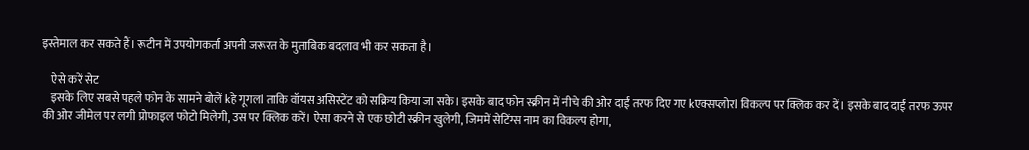इस्तेमाल कर सकते हैं। रूटीन में उपयोगकर्ता अपनी जरूरत के मुताबिक बदलाव भी कर सकता है।

    ऐसे करें सेट
    इसके लिए सबसे पहले फोन के सामने बोलें kहे गूगलl ताकि वॉयस असिस्टेंट को सक्रिय किया जा सके। इसके बाद फोन स्क्रीन में नीचे की ओर दाईं तरफ दिए गए kएक्सप्लोरl विकल्प पर क्लिक कर दें। इसके बाद दाईं तरफ ऊपर की ओर जीमेल पर लगी प्रोफाइल फोटो मिलेगी, उस पर क्लिक करें। ऐसा करने से एक छोटी स्क्रीन खुलेगी, जिममें सेटिंग्स नाम का विकल्प होगा,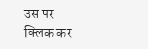उस पर क्लिक कर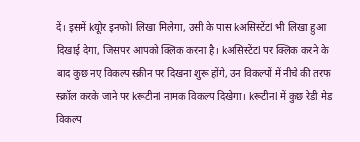दें। इसमें kयूोर इनफोl लिखा मिलेगा, उसी के पास kअसिस्टेंटl भी लिखा हुआ दिखाई देगा, जिसपर आपको क्लिक करना है। kअसिस्टेंटl पर क्लिक करने के बाद कुछ नए विकल्प स्क्रीन पर दिखना शुरू होंगे, उन विकल्पों में नीचे की तरफ स्क्रॉल करके जाने पर kरूटीनl नामक विकल्प दिखेगा। kरूटीनl में कुछ रेडी मेड विकल्प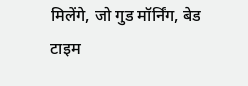मिलेंगे, जो गुड मॉर्निंग, बेड टाइम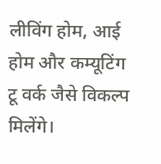लीविंग होम, आई होम और कम्यूटिंग टू वर्क जैसे विकल्प मिलेंगे।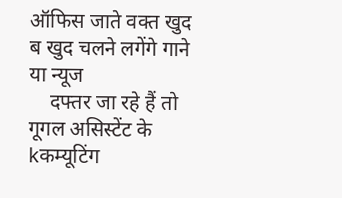ऑफिस जाते वक्त खुद ब खुद चलने लगेंगे गाने या न्यूज
    दफ्तर जा रहे हैं तो गूगल असिस्टेंट के kकम्यूटिंग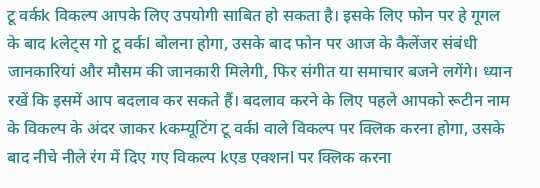टू वर्कk विकल्प आपके लिए उपयोगी साबित हो सकता है। इसके लिए फोन पर हे गूगल के बाद kलेट्स गो टू वर्कl बोलना होगा, उसके बाद फोन पर आज के कैलेंजर संबंधी जानकारियां और मौसम की जानकारी मिलेगी, फिर संगीत या समाचार बजने लगेंगे। ध्यान रखें कि इसमें आप बदलाव कर सकते हैं। बदलाव करने के लिए पहले आपको रूटीन नाम के विकल्प के अंदर जाकर kकम्यूटिंग टू वर्कl वाले विकल्प पर क्लिक करना होगा, उसके बाद नीचे नीले रंग में दिए गए विकल्प kएड एक्शनl पर क्लिक करना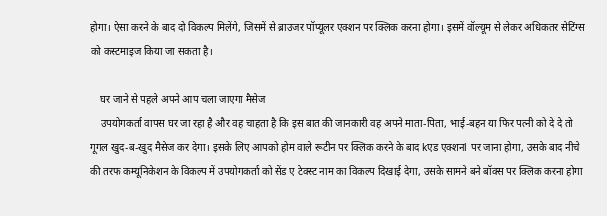होगा। ऐसा करने के बाद दो विकल्प मिलेंगे, जिसमें से ब्राउजर पॉप्यूलर एक्शन पर क्लिक करना होगा। इसमें वॉल्यूम से लेकर अधिकतर सेटिंग्स को कस्टमाइज किया जा सकता है।

    घर जाने से पहले अपने आप चला जाएगा मैसेज
    उपयोगकर्ता वापस घर जा रहा है और वह चाहता है कि इस बात की जानकारी वह अपने माता-पिता, भाई-बहन या फिर पत्नी को दे दे तो गूगल खुद-ब-खुद मैसेज कर देगा। इसके लिए आपको होम वाले रूटीन पर क्लिक करने के बाद kएड एक्शनl पर जाना होगा, उसके बाद नीचे की तरफ कम्यूनिकेशन के विकल्प में उपयोगकर्ता को सेंड ए टेक्स्ट नाम का विकल्प दिखाई देगा, उसके सामने बने बॉक्स पर क्लिक करना होगा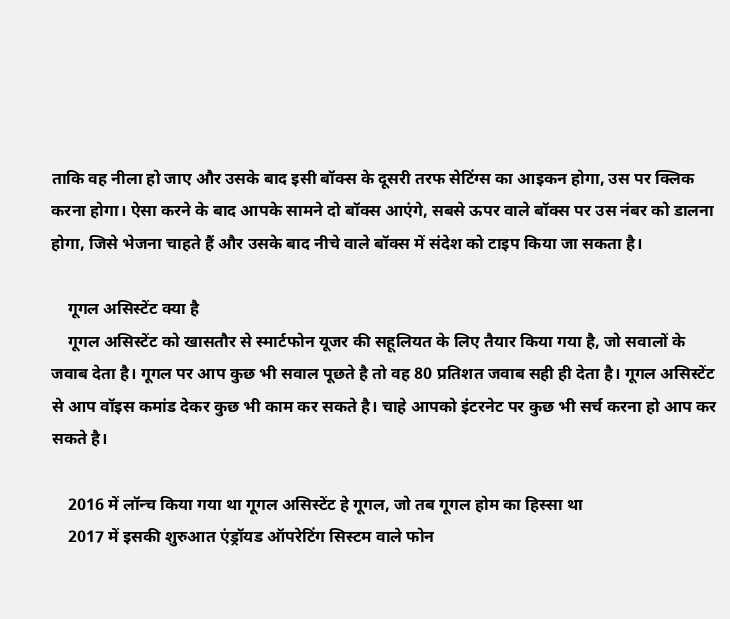ताकि वह नीला हो जाए और उसके बाद इसी बॉक्स के दूसरी तरफ सेटिंग्स का आइकन होगा, उस पर क्लिक करना होगा। ऐसा करने के बाद आपके सामने दो बॉक्स आएंगे, सबसे ऊपर वाले बॉक्स पर उस नंबर को डालना होगा, जिसे भेजना चाहते हैं और उसके बाद नीचे वाले बॉक्स में संदेश को टाइप किया जा सकता है।

    गूगल असिस्टेंट क्या है
    गूगल असिस्टेंट को खासतौर से स्मार्टफोन यूजर की सहूलियत के लिए तैयार किया गया है, जो सवालों के जवाब देता है। गूगल पर आप कुछ भी सवाल पूछते है तो वह 80 प्रतिशत जवाब सही ही देता है। गूगल असिस्टेंट से आप वॉइस कमांड देकर कुछ भी काम कर सकते है। चाहे आपको इंटरनेट पर कुछ भी सर्च करना हो आप कर सकते है।

    2016 में लॉन्च किया गया था गूगल असिस्टेंट हे गूगल, जो तब गूगल होम का हिस्सा था
    2017 में इसकी शुरुआत एंड्रॉयड ऑपरेटिंग सिस्टम वाले फोन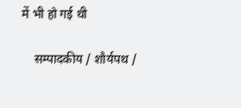में भी हो गई थी

    सम्पादकीय / शौर्यपथ /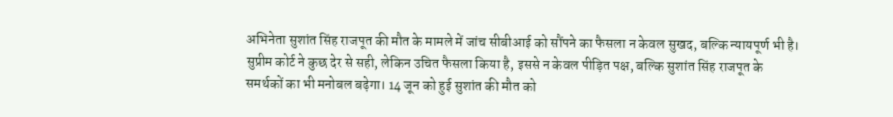अभिनेता सुशांत सिंह राजपूत की मौत के मामले में जांच सीबीआई को सौंपने का फैसला न केवल सुखद, बल्कि न्यायपूर्ण भी है। सुप्रीम कोर्ट ने कुछ देर से सही, लेकिन उचित फैसला किया है, इससे न केवल पीड़ित पक्ष, बल्कि सुशांत सिंह राजपूत के समर्थकों का भी मनोबल बढ़ेगा। 14 जून को हुई सुशांत की मौत को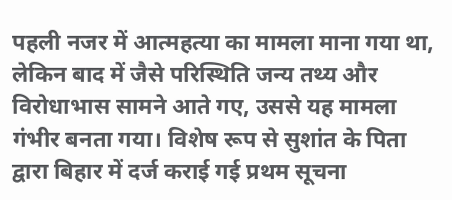पहली नजर में आत्महत्या का मामला माना गया था, लेकिन बाद में जैसे परिस्थिति जन्य तथ्य और विरोधाभास सामने आते गए, उससे यह मामला गंभीर बनता गया। विशेष रूप से सुशांत के पिता द्वारा बिहार में दर्ज कराई गई प्रथम सूचना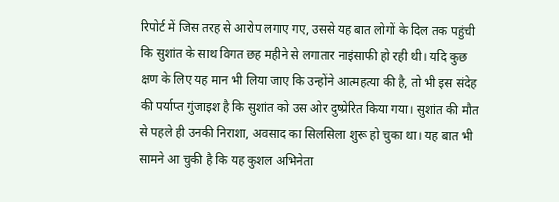रिपोर्ट में जिस तरह से आरोप लगाए गए, उससे यह बात लोगों के दिल तक पहुंची कि सुशांत के साथ विगत छह महीने से लगातार नाइंसाफी हो रही थी। यदि कुछ क्षण के लिए यह मान भी लिया जाए कि उन्होंने आत्महत्या की है, तो भी इस संदेह की पर्याप्त गुंजाइश है कि सुशांत को उस ओर दुष्प्रेरित किया गया। सुशांत की मौत से पहले ही उनकी निराशा, अवसाद का सिलसिला शुरू हो चुका था। यह बात भी सामने आ चुकी है कि यह कुशल अभिनेता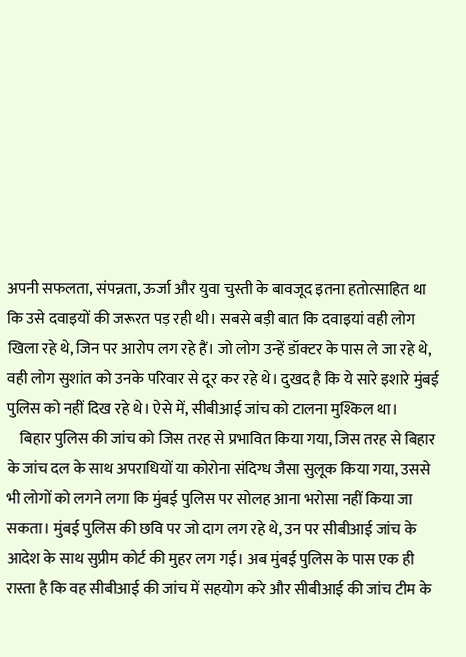अपनी सफलता, संपन्नता, ऊर्जा और युवा चुस्ती के बावजूद इतना हतोत्साहित था कि उसे दवाइयों की जरूरत पड़ रही थी। सबसे बड़ी बात कि दवाइयां वही लोग खिला रहे थे, जिन पर आरोप लग रहे हैं। जो लोग उन्हें डॉक्टर के पास ले जा रहे थे, वही लोग सुशांत को उनके परिवार से दूर कर रहे थे। दुखद है कि ये सारे इशारे मुंबई पुलिस को नहीं दिख रहे थे। ऐसे में, सीबीआई जांच को टालना मुश्किल था।
    बिहार पुलिस की जांच को जिस तरह से प्रभावित किया गया, जिस तरह से बिहार के जांच दल के साथ अपराधियों या कोरोना संदिग्ध जैसा सुलूक किया गया, उससे भी लोगों को लगने लगा कि मुंबई पुलिस पर सोलह आना भरोसा नहीं किया जा सकता। मुंबई पुलिस की छवि पर जो दाग लग रहे थे, उन पर सीबीआई जांच के आदेश के साथ सुप्रीम कोर्ट की मुहर लग गई। अब मुंबई पुलिस के पास एक ही रास्ता है कि वह सीबीआई की जांच में सहयोग करे और सीबीआई की जांच टीम के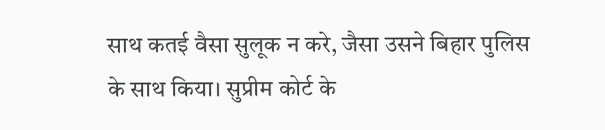साथ कतई वैसा सुलूक न करे, जैसा उसने बिहार पुलिस के साथ किया। सुप्रीम कोर्ट के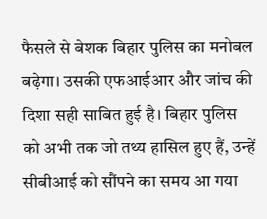फैसले से बेशक बिहार पुलिस का मनोबल बढ़ेगा। उसकी एफआईआर और जांच की दिशा सही साबित हुई है। बिहार पुलिस को अभी तक जो तथ्य हासिल हुए हैं, उन्हें सीबीआई को सौंपने का समय आ गया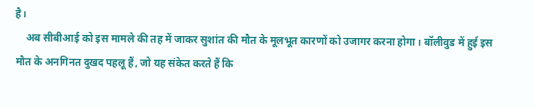है।
    अब सीबीआई को इस मामले की तह में जाकर सुशांत की मौत के मूलभूत कारणों को उजागर करना होगा। बॉलीवुड में हुई इस मौत के अनगिनत दुखद पहलू हैं, जो यह संकेत करते हैं कि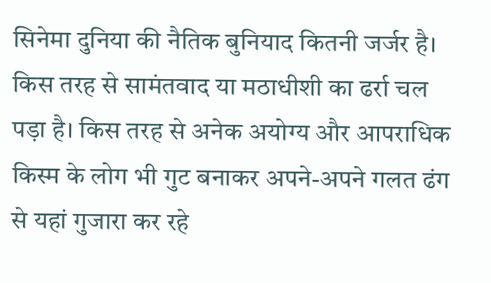सिनेमा दुनिया की नैतिक बुनियाद कितनी जर्जर है। किस तरह से सामंतवाद या मठाधीशी का ढर्रा चल पड़ा है। किस तरह से अनेक अयोग्य और आपराधिक किस्म के लोग भी गुट बनाकर अपने-अपने गलत ढंग से यहां गुजारा कर रहे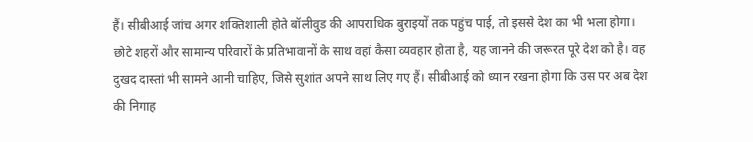हैं। सीबीआई जांच अगर शक्तिशाली होते बॉलीवुड की आपराधिक बुराइयों तक पहुंच पाई, तो इससे देश का भी भला होगा। छोटे शहरों और सामान्य परिवारों के प्रतिभावानों के साथ वहां कैसा व्यवहार होता है, यह जानने की जरूरत पूरे देश को है। वह दुखद दास्तां भी सामने आनी चाहिए, जिसे सुशांत अपने साथ लिए गए हैं। सीबीआई को ध्यान रखना होगा कि उस पर अब देश की निगाह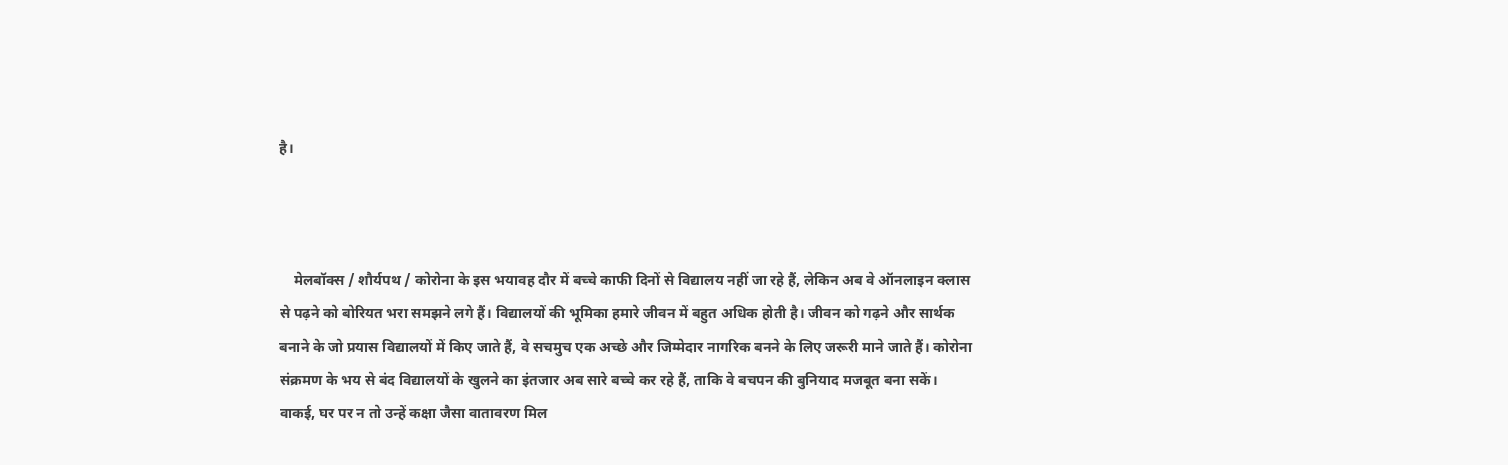है।



    मेलबॉक्स / शौर्यपथ / कोरोना के इस भयावह दौर में बच्चे काफी दिनों से विद्यालय नहीं जा रहे हैं, लेकिन अब वे ऑनलाइन क्लास से पढ़ने को बोरियत भरा समझने लगे हैं। विद्यालयों की भूमिका हमारे जीवन में बहुत अधिक होती है। जीवन को गढ़ने और सार्थक बनाने के जो प्रयास विद्यालयों में किए जाते हैं, वे सचमुच एक अच्छे और जिम्मेदार नागरिक बनने के लिए जरूरी माने जाते हैं। कोरोना संक्रमण के भय से बंद विद्यालयों के खुलने का इंतजार अब सारे बच्चे कर रहे हैं, ताकि वे बचपन की बुनियाद मजबूत बना सकें। वाकई, घर पर न तो उन्हें कक्षा जैसा वातावरण मिल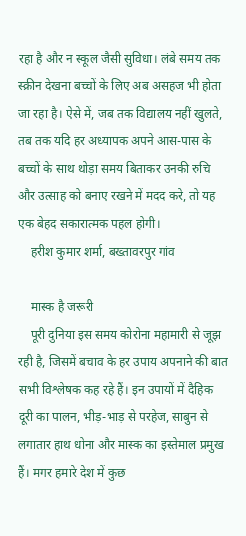रहा है और न स्कूल जैसी सुविधा। लंबे समय तक स्क्रीन देखना बच्चों के लिए अब असहज भी होता जा रहा है। ऐसे में, जब तक विद्यालय नहीं खुलते, तब तक यदि हर अध्यापक अपने आस-पास के बच्चों के साथ थोड़ा समय बिताकर उनकी रुचि और उत्साह को बनाए रखने में मदद करे, तो यह एक बेहद सकारात्मक पहल होगी।
    हरीश कुमार शर्मा, बख्तावरपुर गांव

    मास्क है जरूरी
    पूरी दुनिया इस समय कोरोना महामारी से जूझ रही है, जिसमें बचाव के हर उपाय अपनाने की बात सभी विश्लेषक कह रहे हैं। इन उपायों में दैहिक दूरी का पालन, भीड़-भाड़ से परहेज, साबुन से लगातार हाथ धोना और मास्क का इस्तेमाल प्रमुख हैं। मगर हमारे देश में कुछ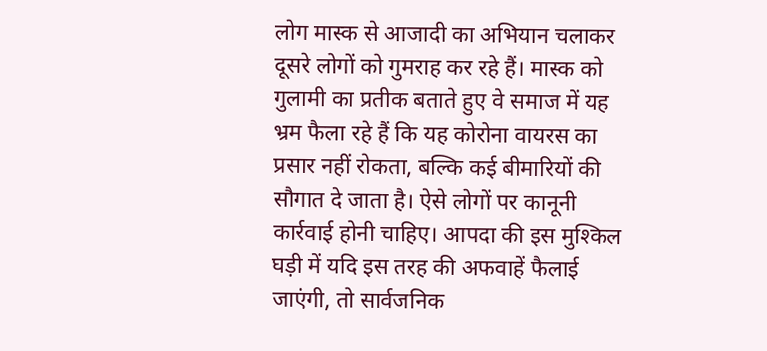लोग मास्क से आजादी का अभियान चलाकर दूसरे लोगों को गुमराह कर रहे हैं। मास्क को गुलामी का प्रतीक बताते हुए वे समाज में यह भ्रम फैला रहे हैं कि यह कोरोना वायरस का प्रसार नहीं रोकता, बल्कि कई बीमारियों की सौगात दे जाता है। ऐसे लोगों पर कानूनी कार्रवाई होनी चाहिए। आपदा की इस मुश्किल घड़ी में यदि इस तरह की अफवाहें फैलाई जाएंगी, तो सार्वजनिक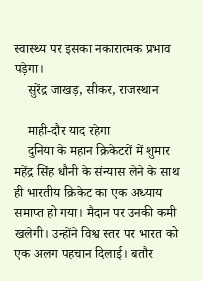स्वास्थ्य पर इसका नकारात्मक प्रभाव पड़ेगा।
    सुरेंद्र जाखड़, सीकर, राजस्थान

    माही-दौर याद रहेगा
    दुनिया के महान क्रिकेटरों में शुमार महेंद्र सिंह धौनी के संन्यास लेने के साथ ही भारतीय क्रिकेट का एक अध्याय समाप्त हो गया। मैदान पर उनकी कमी खलेगी। उन्होंने विश्व स्तर पर भारत को एक अलग पहचान दिलाई। बतौर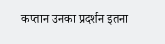कप्तान उनका प्रदर्शन इतना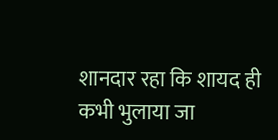शानदार रहा कि शायद ही कभी भुलाया जा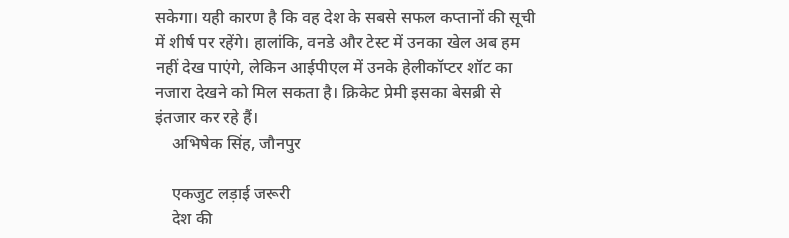सकेगा। यही कारण है कि वह देश के सबसे सफल कप्तानों की सूची में शीर्ष पर रहेंगे। हालांकि, वनडे और टेस्ट में उनका खेल अब हम नहीं देख पाएंगे, लेकिन आईपीएल में उनके हेलीकॉप्टर शॉट का नजारा देखने को मिल सकता है। क्रिकेट प्रेमी इसका बेसब्री से इंतजार कर रहे हैं।
    अभिषेक सिंह, जौनपुर

    एकजुट लड़ाई जरूरी
    देश की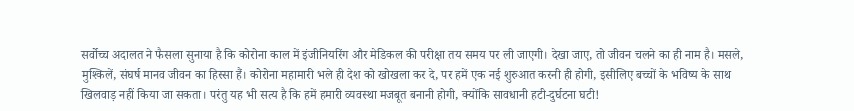सर्वोच्च अदालत ने फैसला सुनाया है कि कोरोना काल में इंजीनियरिंग और मेडिकल की परीक्षा तय समय पर ली जाएगी। देखा जाए, तो जीवन चलने का ही नाम है। मसले, मुश्किलें, संघर्ष मानव जीवन का हिस्सा हैं। कोरोना महामारी भले ही देश को खोखला कर दे, पर हमें एक नई शुरुआत करनी ही होगी, इसीलिए बच्चों के भविष्य के साथ खिलवाड़ नहीं किया जा सकता। परंतु यह भी सत्य है कि हमें हमारी व्यवस्था मजबूत बनानी होगी, क्योंकि सावधानी हटी-दुर्घटना घटी!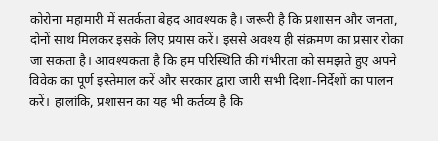कोरोना महामारी में सतर्कता बेहद आवश्यक है। जरूरी है कि प्रशासन और जनता, दोनों साथ मिलकर इसके लिए प्रयास करें। इससे अवश्य ही संक्रमण का प्रसार रोका जा सकता है। आवश्यकता है कि हम परिस्थिति की गंभीरता को समझते हुए अपने विवेक का पूर्ण इस्तेमाल करें और सरकार द्वारा जारी सभी दिशा-निर्देशों का पालन करें। हालांकि, प्रशासन का यह भी कर्तव्य है कि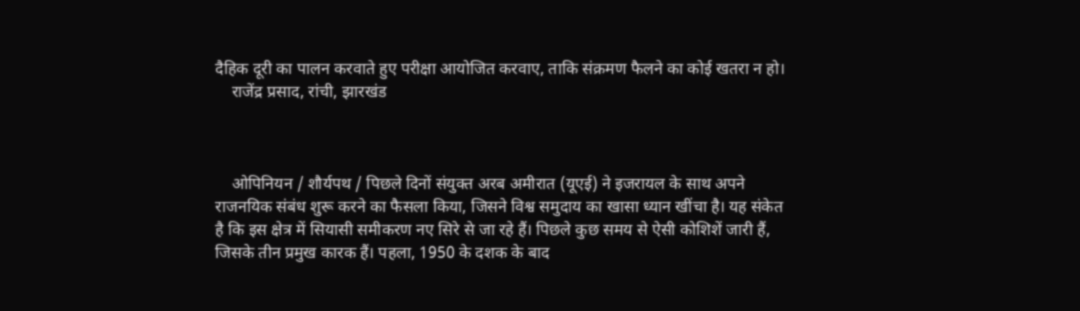दैहिक दूरी का पालन करवाते हुए परीक्षा आयोजित करवाए, ताकि संक्रमण फैलने का कोई खतरा न हो।
    राजेंद्र प्रसाद, रांची, झारखंड



    ओपिनियन / शौर्यपथ / पिछले दिनों संयुक्त अरब अमीरात (यूएई) ने इजरायल के साथ अपने राजनयिक संबंध शुरू करने का फैसला किया, जिसने विश्व समुदाय का खासा ध्यान खींचा है। यह संकेत है कि इस क्षेत्र में सियासी समीकरण नए सिरे से जा रहे हैं। पिछले कुछ समय से ऐसी कोशिशें जारी हैं, जिसके तीन प्रमुख कारक हैं। पहला, 1950 के दशक के बाद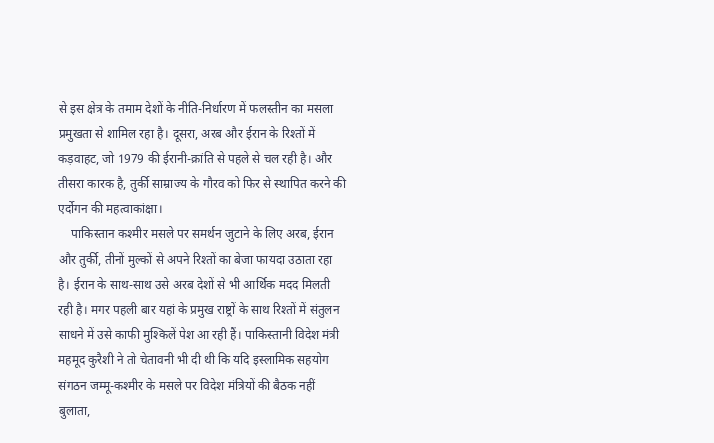से इस क्षेत्र के तमाम देशों के नीति-निर्धारण में फलस्तीन का मसला प्रमुखता से शामिल रहा है। दूसरा, अरब और ईरान के रिश्तों में कड़वाहट, जो 1979 की ईरानी-क्रांति से पहले से चल रही है। और तीसरा कारक है, तुर्की साम्राज्य के गौरव को फिर से स्थापित करने की एर्दोगन की महत्वाकांक्षा।
    पाकिस्तान कश्मीर मसले पर समर्थन जुटाने के लिए अरब, ईरान और तुर्की, तीनों मुल्कों से अपने रिश्तों का बेजा फायदा उठाता रहा है। ईरान के साथ-साथ उसे अरब देशों से भी आर्थिक मदद मिलती रही है। मगर पहली बार यहां के प्रमुख राष्ट्रों के साथ रिश्तों में संतुलन साधने में उसे काफी मुश्किलें पेश आ रही हैं। पाकिस्तानी विदेश मंत्री महमूद कुरैशी ने तो चेतावनी भी दी थी कि यदि इस्लामिक सहयोग संगठन जम्मू-कश्मीर के मसले पर विदेश मंत्रियों की बैठक नहीं बुलाता,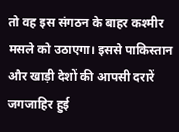तो वह इस संगठन के बाहर कश्मीर मसले को उठाएगा। इससे पाकिस्तान और खाड़ी देशों की आपसी दरारें जगजाहिर हुई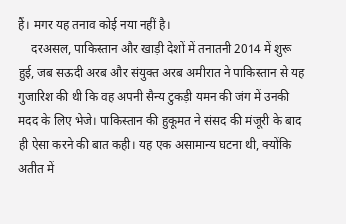हैं। मगर यह तनाव कोई नया नहीं है।
    दरअसल, पाकिस्तान और खाड़ी देशों में तनातनी 2014 में शुरू हुई, जब सऊदी अरब और संयुक्त अरब अमीरात ने पाकिस्तान से यह गुजारिश की थी कि वह अपनी सैन्य टुकड़ी यमन की जंग में उनकी मदद के लिए भेजे। पाकिस्तान की हुकूमत ने संसद की मंजूरी के बाद ही ऐसा करने की बात कही। यह एक असामान्य घटना थी, क्योंकि अतीत में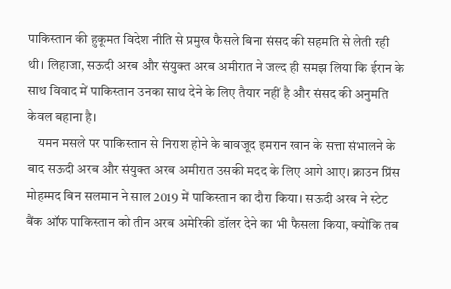पाकिस्तान की हुकूमत विदेश नीति से प्रमुख फैसले बिना संसद की सहमति से लेती रही थी। लिहाजा, सऊदी अरब और संयुक्त अरब अमीरात ने जल्द ही समझ लिया कि ईरान के साथ विवाद में पाकिस्तान उनका साथ देने के लिए तैयार नहीं है और संसद की अनुमति केवल बहाना है।
    यमन मसले पर पाकिस्तान से निराश होने के बावजूद इमरान खान के सत्ता संभालने के बाद सऊदी अरब और संयुक्त अरब अमीरात उसकी मदद के लिए आगे आए। क्राउन प्रिंस मोहम्मद बिन सलमान ने साल 2019 में पाकिस्तान का दौरा किया। सऊदी अरब ने स्टेट बैंक ऑफ पाकिस्तान को तीन अरब अमेरिकी डॉलर देने का भी फैसला किया, क्योंकि तब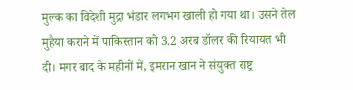मुल्क का विदेशी मुद्रा भंडार लगभग खाली हो गया था। उसने तेल मुहैया कराने में पाकिस्तान को 3.2 अरब डॉलर की रियायत भी दी। मगर बाद के महीनों में, इमरान खान ने संयुक्त राष्ट्र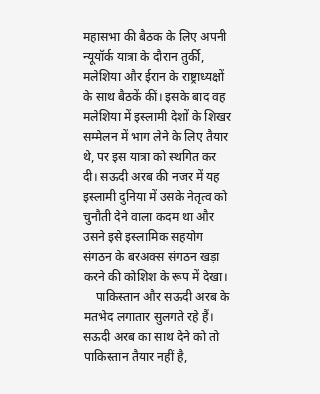महासभा की बैठक के लिए अपनी न्यूयॉर्क यात्रा के दौरान तुर्की, मलेशिया और ईरान के राष्ट्राध्यक्षों के साथ बैठकें कीं। इसके बाद वह मलेशिया में इस्लामी देशों के शिखर सम्मेलन में भाग लेने के लिए तैयार थे, पर इस यात्रा को स्थगित कर दी। सऊदी अरब की नजर में यह इस्लामी दुनिया में उसके नेतृत्व को चुनौती देने वाला कदम था और उसने इसे इस्लामिक सहयोग संगठन के बरअक्स संगठन खड़ा करने की कोशिश के रूप में देखा।
    पाकिस्तान और सऊदी अरब के मतभेद लगातार सुलगते रहे हैं। सऊदी अरब का साथ देने को तो पाकिस्तान तैयार नहीं है,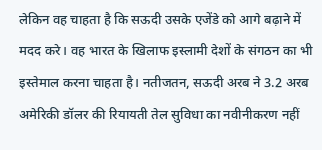लेकिन वह चाहता है कि सऊदी उसके एजेंडे को आगे बढ़ाने में मदद करे। वह भारत के खिलाफ इस्लामी देशों के संगठन का भी इस्तेमाल करना चाहता है। नतीजतन, सऊदी अरब ने 3.2 अरब अमेरिकी डॉलर की रियायती तेल सुविधा का नवीनीकरण नहीं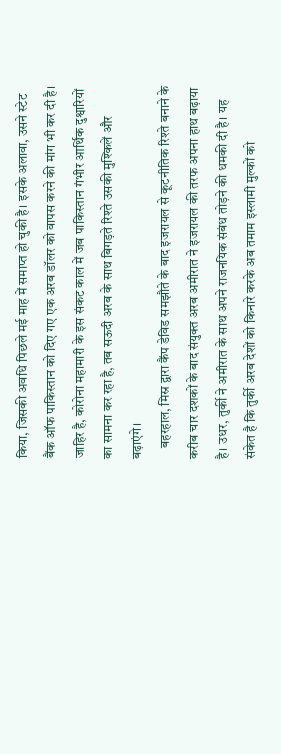किया, जिसकी अवधि पिछले मई माह में समाप्त हो चुकी है। इसके अलावा, उसने स्टेट बैंक ऑफ पाकिस्तान को दिए गए एक अरब डॉलर को वापस करने की मांग भी कर दी है। जाहिर है, कोरोना महामारी के इस संकट काल में जब पाकिस्तान गंभीर आर्थिक दुश्वारियों का सामना कर रहा है, तब सऊदी अरब के साथ बिगड़ते रिश्ते उसकी मुश्किलें और बढ़ाएंगे।
    बहरहाल, मिस्र द्वारा कैंप डेविड समझौते के बाद इजरायल से कूटनीतिक रिश्ते बनाने के करीब चार दशकों के बाद संयुक्त अरब अमीरात ने इजरायल की तरफ अपना हाथ बढ़ाया है। उधर, तुर्की ने अमीरात के साथ अपने राजनयिक संबंध तोड़ने की धमकी दी है। यह संकेत है कि तुर्की अरब देशों को किनारे करके अब तमाम इस्लामी मुल्कों को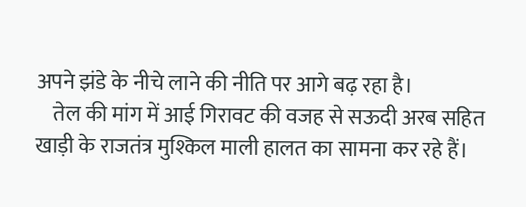अपने झंडे के नीचे लाने की नीति पर आगे बढ़ रहा है।
    तेल की मांग में आई गिरावट की वजह से सऊदी अरब सहित खाड़ी के राजतंत्र मुश्किल माली हालत का सामना कर रहे हैं।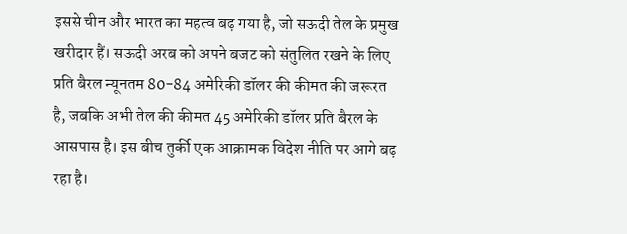इससे चीन और भारत का महत्व बढ़ गया है, जो सऊदी तेल के प्रमुख खरीदार हैं। सऊदी अरब को अपने बजट को संतुलित रखने के लिए प्रति बैरल न्यूनतम 80-84 अमेरिकी डॉलर की कीमत की जरूरत है, जबकि अभी तेल की कीमत 45 अमेरिकी डॉलर प्रति बैरल के आसपास है। इस बीच तुर्की एक आक्रामक विदेश नीति पर आगे बढ़ रहा है।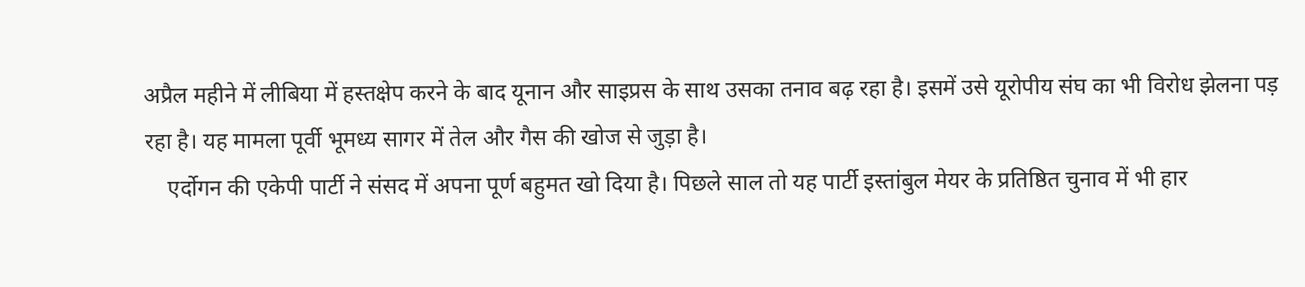अप्रैल महीने में लीबिया में हस्तक्षेप करने के बाद यूनान और साइप्रस के साथ उसका तनाव बढ़ रहा है। इसमें उसे यूरोपीय संघ का भी विरोध झेलना पड़ रहा है। यह मामला पूर्वी भूमध्य सागर में तेल और गैस की खोज से जुड़ा है।
    एर्दोगन की एकेपी पार्टी ने संसद में अपना पूर्ण बहुमत खो दिया है। पिछले साल तो यह पार्टी इस्तांबुल मेयर के प्रतिष्ठित चुनाव में भी हार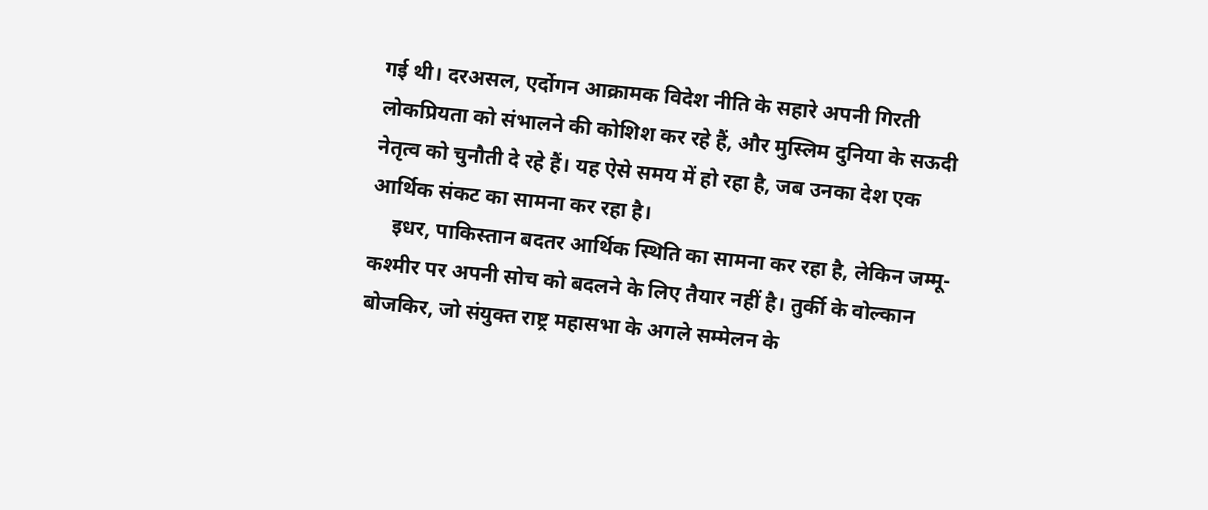गई थी। दरअसल, एर्दोगन आक्रामक विदेश नीति के सहारे अपनी गिरती लोकप्रियता को संभालने की कोशिश कर रहे हैं, और मुस्लिम दुनिया के सऊदी नेतृत्व को चुनौती दे रहे हैं। यह ऐसे समय में हो रहा है, जब उनका देश एक आर्थिक संकट का सामना कर रहा है।
    इधर, पाकिस्तान बदतर आर्थिक स्थिति का सामना कर रहा है, लेकिन जम्मू-कश्मीर पर अपनी सोच को बदलने के लिए तैयार नहीं है। तुर्की के वोल्कान बोजकिर, जो संयुक्त राष्ट्र महासभा के अगले सम्मेलन के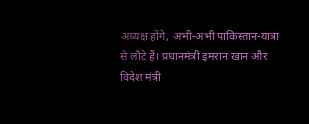अध्यक्ष होंगे, अभी-अभी पाकिस्तान-यात्रा से लौटे हैं। प्रधानमंत्री इमरान खान और विदेश मंत्री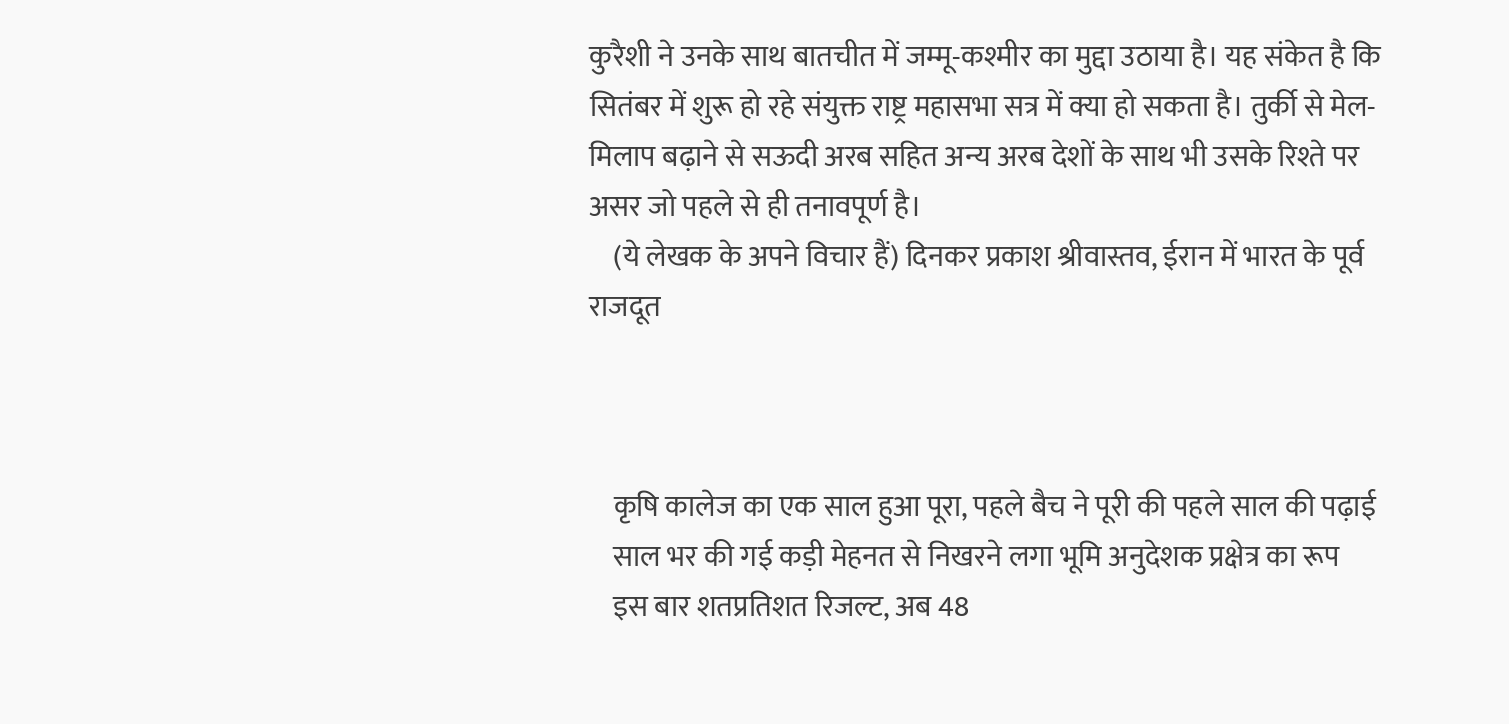कुरैशी ने उनके साथ बातचीत में जम्मू-कश्मीर का मुद्दा उठाया है। यह संकेत है कि सितंबर में शुरू हो रहे संयुक्त राष्ट्र महासभा सत्र में क्या हो सकता है। तुर्की से मेल-मिलाप बढ़ाने से सऊदी अरब सहित अन्य अरब देशों के साथ भी उसके रिश्ते पर असर जो पहले से ही तनावपूर्ण है।
    (ये लेखक के अपने विचार हैं) दिनकर प्रकाश श्रीवास्तव, ईरान में भारत के पूर्व राजदूत



    कृषि कालेज का एक साल हुआ पूरा, पहले बैच ने पूरी की पहले साल की पढ़ाई
    साल भर की गई कड़ी मेहनत से निखरने लगा भूमि अनुदेशक प्रक्षेत्र का रूप
    इस बार शतप्रतिशत रिजल्ट, अब 48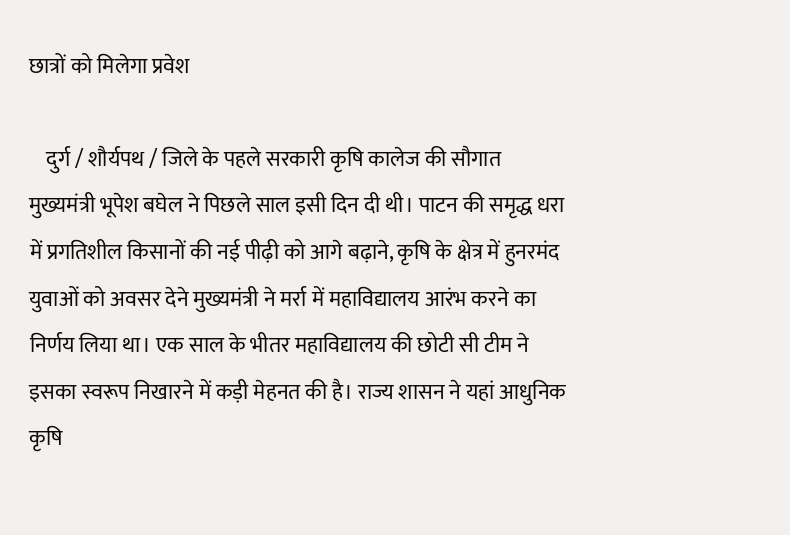छात्रों को मिलेगा प्रवेश

    दुर्ग / शौर्यपथ / जिले के पहले सरकारी कृषि कालेज की सौगात मुख्यमंत्री भूपेश बघेल ने पिछले साल इसी दिन दी थी। पाटन की समृद्ध धरा में प्रगतिशील किसानों की नई पीढ़ी को आगे बढ़ाने, कृषि के क्षेत्र में हुनरमंद युवाओं को अवसर देने मुख्यमंत्री ने मर्रा में महाविद्यालय आरंभ करने का निर्णय लिया था। एक साल के भीतर महाविद्यालय की छोटी सी टीम ने इसका स्वरूप निखारने में कड़ी मेहनत की है। राज्य शासन ने यहां आधुनिक कृषि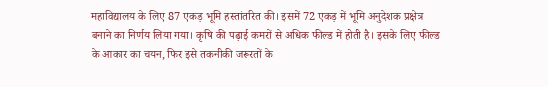महाविद्यालय के लिए 87 एकड़ भूमि हस्तांतरित की। इसमें 72 एकड़ में भूमि अनुदेशक प्रक्षेत्र बनाने का निर्णय लिया गया। कृषि की पढ़ाई कमरों से अधिक फील्ड में होती है। इसके लिए फील्ड के आकार का चयन, फिर इसे तकनीकी जरूरतों के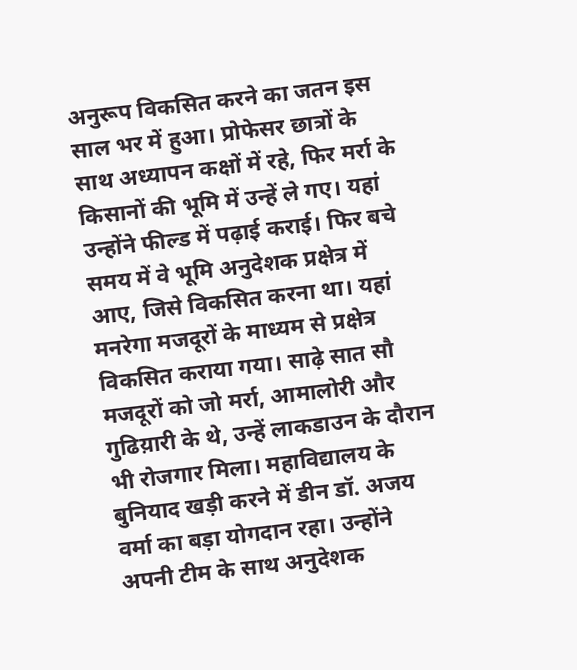अनुरूप विकसित करने का जतन इस साल भर में हुआ। प्रोफेसर छात्रों के साथ अध्यापन कक्षों में रहे, फिर मर्रा के किसानों की भूमि में उन्हें ले गए। यहां उन्होंने फील्ड में पढ़ाई कराई। फिर बचे समय में वे भूमि अनुदेशक प्रक्षेत्र में आए, जिसे विकसित करना था। यहां मनरेगा मजदूरों के माध्यम से प्रक्षेत्र विकसित कराया गया। साढ़े सात सौ मजदूरों को जो मर्रा, आमालोरी और गुढिय़ारी के थे, उन्हें लाकडाउन के दौरान भी रोजगार मिला। महाविद्यालय के बुनियाद खड़ी करने में डीन डॉ. अजय वर्मा का बड़ा योगदान रहा। उन्होंने अपनी टीम के साथ अनुदेशक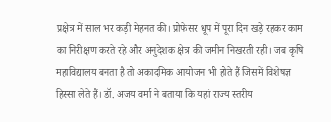प्रक्षेत्र में साल भर कड़ी मेहनत की। प्रोफेसर धूप में पूरा दिन खड़े रहकर काम का निरीक्षण करते रहे और अनुदेशक क्षेत्र की जमीन निखरती रही। जब कृषि महाविद्यालय बनता है तो अकादमिक आयोजन भी होते हैं जिसमें विशेषज्ञ हिस्सा लेते हैं। डॉ. अजय वर्मा ने बताया कि यहां राज्य स्तरीय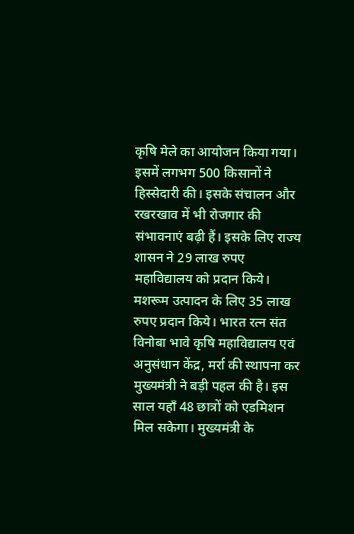कृषि मेले का आयोजन किया गया। इसमें लगभग 500 किसानों ने हिस्सेदारी की। इसके संचालन और रखरखाव में भी रोजगार की संभावनाएं बढ़ी हैं। इसके लिए राज्य शासन ने 29 लाख रुपए महाविद्यालय को प्रदान किये। मशरूम उत्पादन के लिए 35 लाख रुपए प्रदान किये। भारत रत्न संत विनोबा भावे कृषि महाविद्यालय एवं अनुसंधान केंद्र, मर्रा की स्थापना कर मुख्यमंत्री ने बड़ी पहल की है। इस साल यहाँ 48 छात्रों को एडमिशन मिल सकेगा। मुख्यमंत्री के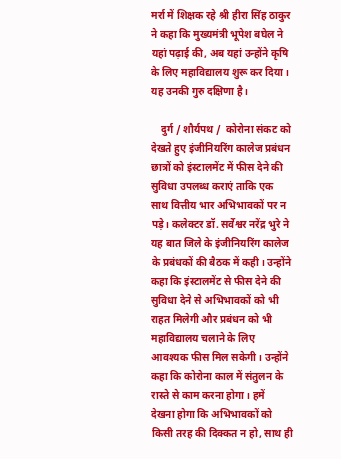मर्रा में शिक्षक रहे श्री हीरा सिंह ठाकुर ने कहा कि मुख्यमंत्री भूपेश बघेल ने यहां पढ़ाई की, अब यहां उन्होंने कृषि के लिए महाविद्यालय शुरू कर दिया। यह उनकी गुरु दक्षिणा है।

    दुर्ग / शौर्यपथ /  कोरोना संकट को देखते हुए इंजीनियरिंग कालेज प्रबंधन छात्रों को इंस्टालमेंट में फीस देने की सुविधा उपलब्ध कराएं ताकि एक साथ वित्तीय भार अभिभावकों पर न पड़े। कलेक्टर डॉ. सर्वेश्वर नरेंद्र भुरे ने यह बात जिले के इंजीनियरिंग कालेज के प्रबंधकों की बैठक में कही। उन्होंने कहा कि इंस्टालमेंट से फीस देने की सुविधा देने से अभिभावकों को भी राहत मिलेगी और प्रबंधन को भी महाविद्यालय चलाने के लिए आवश्यक फीस मिल सकेगी। उन्होंने कहा कि कोरोना काल में संतुलन के रास्ते से काम करना होगा। हमें  देखना होगा कि अभिभावकों को किसी तरह की दिक्कत न हो, साथ ही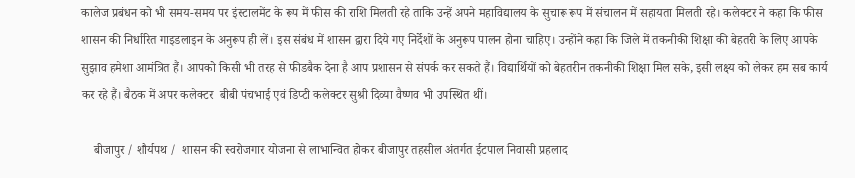कालेज प्रबंधन को भी समय-समय पर इंस्टालमेंट के रूप में फीस की राशि मिलती रहे ताकि उन्हें अपने महाविद्यालय के सुचारू रूप में संचालन में सहायता मिलती रहे। कलेक्टर ने कहा कि फीस शासन की निर्धारित गाइडलाइन के अनुरूप ही लें। इस संबंध में शासन द्वारा दिये गए निर्देशों के अनुरूप पालन होना चाहिए। उन्होंने कहा कि जिले में तकनीकी शिक्षा की बेहतरी के लिए आपके सुझाव हमेशा आमंत्रित हैं। आपको किसी भी तरह से फीडबैक देना है आप प्रशासन से संपर्क कर सकते हैं। विद्यार्थियों को बेहतरीन तकनीकी शिक्षा मिल सके, इसी लक्ष्य को लेकर हम सब कार्य कर रहे हैं। बैठक में अपर कलेक्टर  बीबी पंचभाई एवं डिप्टी कलेक्टर सुश्री दिव्या वैष्णव भी उपस्थित थीं।

    बीजापुर / शौर्यपथ /  शासन की स्वरोजगार योजना से लाभान्वित होकर बीजापुर तहसील अंतर्गत ईटपाल निवासी प्रहलाद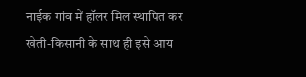नाईक गांव में हॉलर मिल स्थापित कर खेती-किसानी के साथ ही इसे आय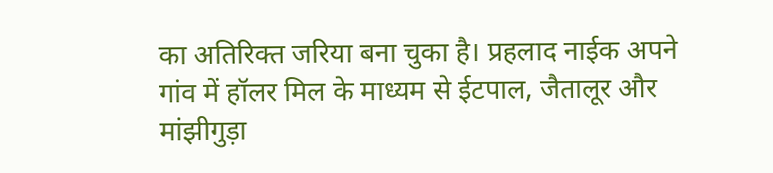का अतिरिक्त जरिया बना चुका है। प्रहलाद नाईक अपने गांव में हॉलर मिल के माध्यम से ईटपाल, जैतालूर और मांझीगुड़ा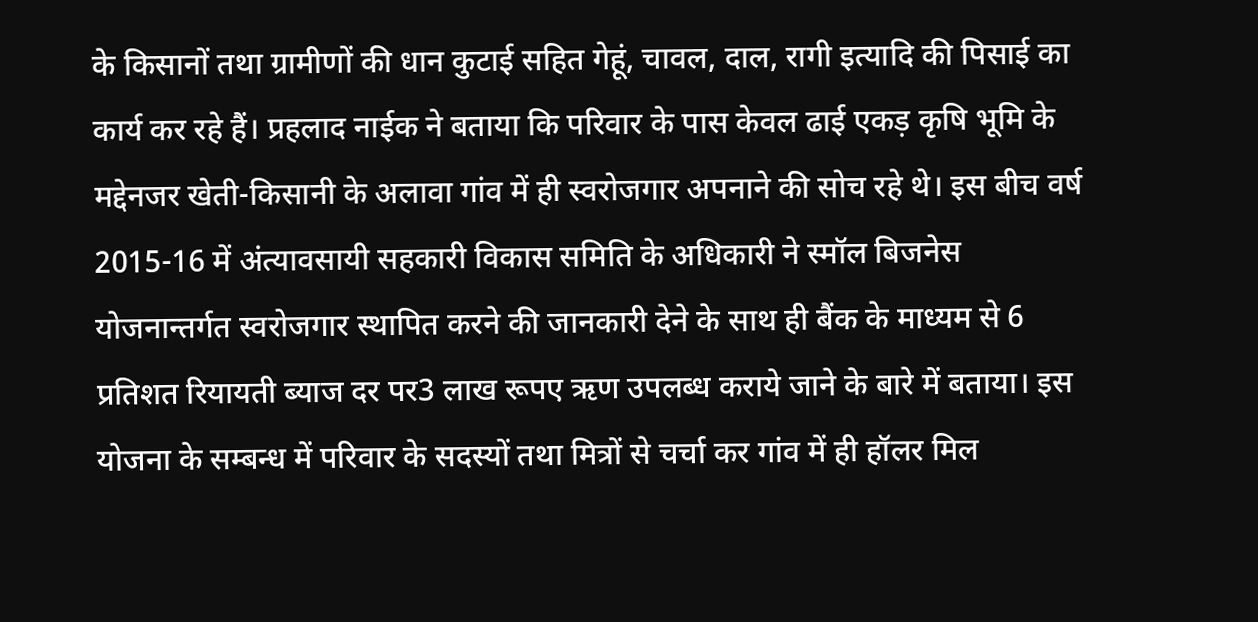के किसानों तथा ग्रामीणों की धान कुटाई सहित गेहूं, चावल, दाल, रागी इत्यादि की पिसाई का कार्य कर रहे हैं। प्रहलाद नाईक ने बताया कि परिवार के पास केवल ढाई एकड़ कृषि भूमि के मद्देनजर खेती-किसानी के अलावा गांव में ही स्वरोजगार अपनाने की सोच रहे थे। इस बीच वर्ष 2015-16 में अंत्यावसायी सहकारी विकास समिति के अधिकारी ने स्मॉल बिजनेस योजनान्तर्गत स्वरोजगार स्थापित करने की जानकारी देने के साथ ही बैंक के माध्यम से 6 प्रतिशत रियायती ब्याज दर पर3 लाख रूपए ऋण उपलब्ध कराये जाने के बारे में बताया। इस योजना के सम्बन्ध में परिवार के सदस्यों तथा मित्रों से चर्चा कर गांव में ही हॉलर मिल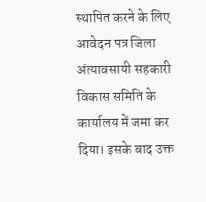स्थापित करने के लिए आवेदन पत्र जिला अंत्यावसायी सहकारी विकास समिति के कार्यालय में जमा कर दिया। इसके बाद उक्त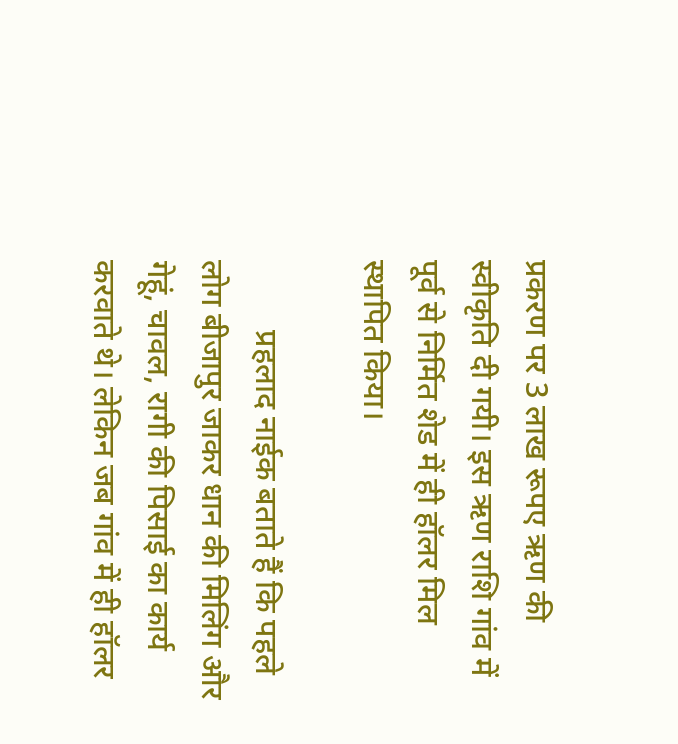प्रकरण पर 3 लाख रूपए ऋण की स्वीकृति दी गयी। इस ऋण राशि गांव में पूर्व से निर्मित शेड में ही हॉलर मिल स्थापित किया।

         प्रहलाद नाईक बताते हैं कि पहले लोग बीजापुर जाकर धान की मिलिंग और गेहूं, चावल, रागी की पिसाई का कार्य करवाते थे। लेकिन जब गांव में ही हॉलर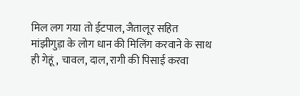मिल लग गया तो ईटपाल, जैतालूर सहित मांझीगुड़ा के लोग धान की मिलिंग करवाने के साथ ही गेहूं, चावल, दाल, रागी की पिसाई करवा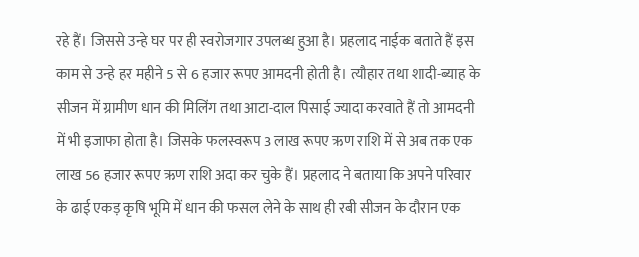रहे हैं। जिससे उन्हे घर पर ही स्वरोजगार उपलब्ध हुआ है। प्रहलाद नाईक बताते हैं इस काम से उन्हे हर महीने 5 से 6 हजार रूपए आमदनी होती है। त्यौहार तथा शादी-ब्याह के सीजन में ग्रामीण धान की मिलिंग तथा आटा-दाल पिसाई ज्यादा करवाते हैं तो आमदनी में भी इजाफा होता है। जिसके फलस्वरूप 3 लाख रूपए ऋण राशि में से अब तक एक लाख 56 हजार रूपए ऋण राशि अदा कर चुके हैं। प्रहलाद ने बताया कि अपने परिवार के ढाई एकड़ कृषि भूमि में धान की फसल लेने के साथ ही रबी सीजन के दौरान एक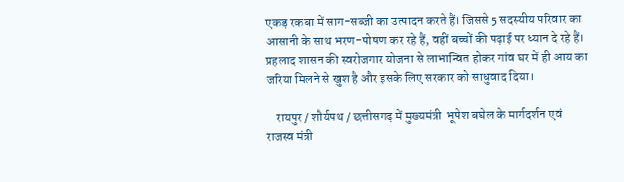एकड़ रकबा में साग-सब्जी का उत्पादन करते हैं। जिससे 5 सदस्यीय परिवार का आसानी के साथ भरण-पोषण कर रहे हैं, वहीं बच्चों की पढ़ाई पर ध्यान दे रहे हैं। प्रहलाद शासन की स्वरोजगार योजना से लाभान्वित होकर गांव घर में ही आय का जरिया मिलने से खुश है और इसके लिए सरकार को साधुवाद दिया।

    रायपुर / शौर्यपथ / छत्तीसगढ़ में मुख्यमंत्री  भूपेश बघेल के मार्गदर्शन एवं राजस्व मंत्री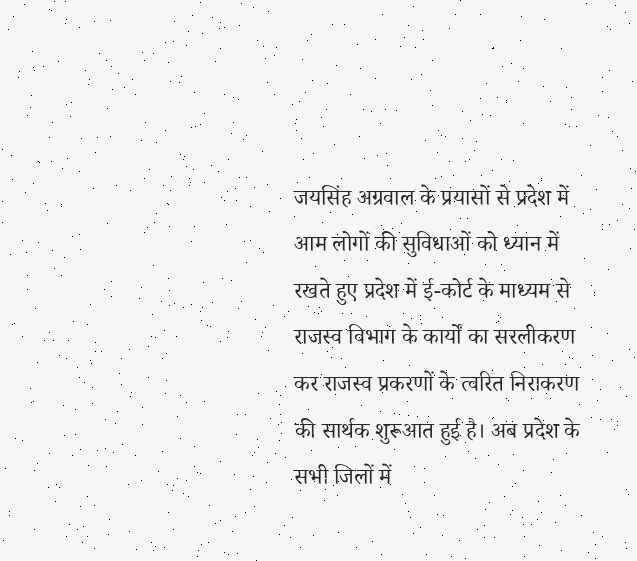जयसिंह अग्रवाल के प्रयासों से प्रदेश में आम लोगों की सुविधाओं को ध्यान में रखते हुए प्रदेश में ई-कोर्ट के माध्यम से राजस्व विभाग के कार्यों का सरलीकरण कर राजस्व प्रकरणों के त्वरित निराकरण की सार्थक शुरूआत हुई है। अब प्रदेश के सभी जिलों में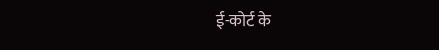ई-कोर्ट के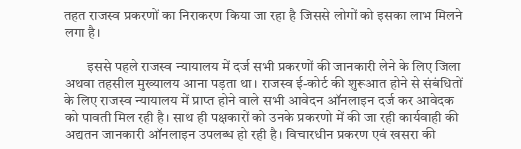तहत राजस्व प्रकरणों का निराकरण किया जा रहा है जिससे लोगों को इसका लाभ मिलने लगा है।

        इससे पहले राजस्व न्यायालय में दर्ज सभी प्रकरणों की जानकारी लेने के लिए जिला अथवा तहसील मुख्यालय आना पड़ता था। राजस्व ई-कोर्ट की शुरूआत होने से संबंधितों के लिए राजस्व न्यायालय में प्राप्त होने वाले सभी आवेदन ऑनलाइन दर्ज कर आवेदक को पावती मिल रही है। साथ ही पक्षकारों को उनके प्रकरणो में की जा रही कार्यवाही की अद्यतन जानकारी ऑनलाइन उपलब्ध हो रही है। विचारधीन प्रकरण एवं खसरा की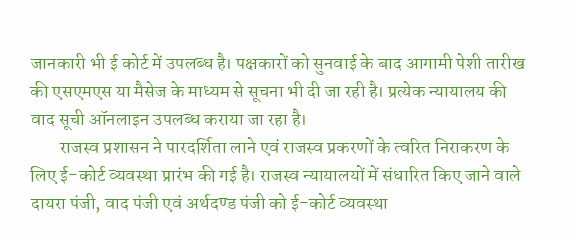जानकारी भी ई कोर्ट में उपलब्ध है। पक्षकारों को सुनवाई के बाद आगामी पेशी तारीख की एसएमएस या मैसेज के माध्यम से सूचना भी दी जा रही है। प्रत्येक न्यायालय की वाद सूची ऑनलाइन उपलब्ध कराया जा रहा है।
        राजस्व प्रशासन ने पारदर्शिता लाने एवं राजस्व प्रकरणों के त्वरित निराकरण के लिए ई-कोर्ट व्यवस्था प्रारंभ की गई है। राजस्व न्यायालयों में संधारित किए जाने वाले दायरा पंजी, वाद पंजी एवं अर्थदण्ड पंजी को ई-कोर्ट व्यवस्था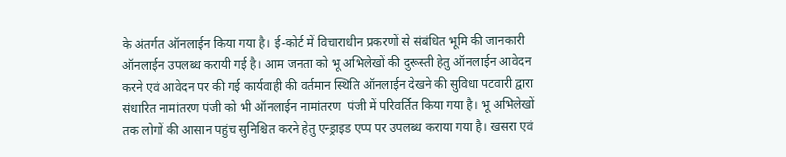के अंतर्गत ऑनलाईन किया गया है। ई-कोर्ट में विचाराधीन प्रकरणों से संबंधित भूमि की जानकारी ऑनलाईन उपलब्ध करायी गई है। आम जनता को भू अभिलेखों की दुरूस्ती हेतु ऑनलाईन आवेदन करने एवं आवेदन पर की गई कार्यवाही की वर्तमान स्थिति ऑनलाईन देखने की सुविधा पटवारी द्वारा संधारित नामांतरण पंजी को भी ऑनलाईन नामांतरण  पंजी में परिवर्तित किया गया है। भू अभिलेखों तक लोगों की आसान पहुंच सुनिश्चित करने हेतु एन्ड्राइड एप्प पर उपलब्ध कराया गया है। खसरा एवं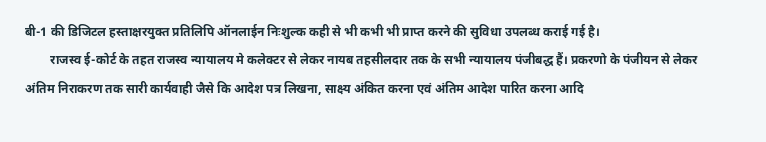बी-1 की डिजिटल हस्ताक्षरयुक्त प्रतिलिपि ऑनलाईन निःशुल्क कही से भी कभी भी प्राप्त करने की सुविधा उपलब्ध कराई गई है।
        राजस्व ई-कोर्ट के तहत राजस्व न्यायालय मे कलेक्टर से लेकर नायब तहसीलदार तक के सभी न्यायालय पंजीबद्ध हैं। प्रकरणो के पंजीयन से लेकर अंतिम निराकरण तक सारी कार्यवाही जैसे कि आदेश पत्र लिखना, साक्ष्य अंकित करना एवं अंतिम आदेश पारित करना आदि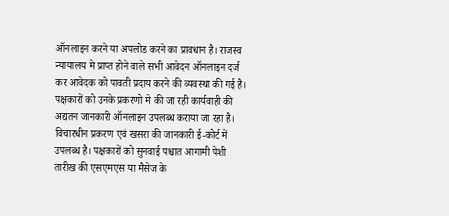ऑनलाइन करने या अपलोड करने का प्रावधान है। राजस्व न्यायालय मे प्राप्त होने वाले सभी आवेदन ऑनलाइन दर्ज कर आवेदक को पावती प्रदाय करने की व्यवस्था की गई है। पक्षकारों को उनके प्रकरणो मे की जा रही कार्यवाही की अद्यतन जानकारी ऑनलाइन उपलब्ध कराया जा रहा है। विचारधीन प्रकरण एवं खसरा की जानकारी ई-कोर्ट में उपलब्ध है। पक्षकारों को सुनवाई पश्चात आगामी पेशी तारीख की एसएमएस या मैसेज के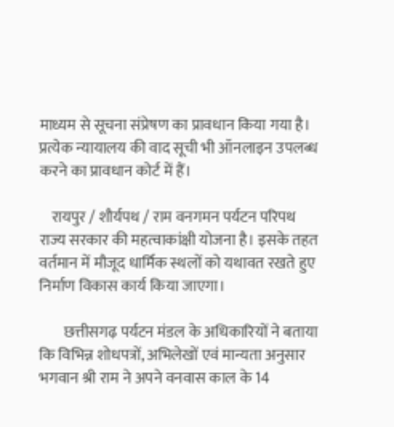माध्यम से सूचना संप्रेषण का प्रावधान किया गया है।     प्रत्येक न्यायालय की वाद सूची भी ऑनलाइन उपलब्ध करने का प्रावधान कोर्ट में हैं।

    रायपुर / शौर्यपथ / राम वनगमन पर्यटन परिपथ राज्य सरकार की महत्वाकांक्षी योजना है। इसके तहत वर्तमान में मौजूद धार्मिक स्थलों को यथावत रखते हुए निर्माण विकास कार्य किया जाएगा।

        छत्तीसगढ़ पर्यटन मंडल के अधिकारियों ने बताया कि विभिन्न शोधपत्रों, अभिलेखों एवं मान्यता अनुसार भगवान श्री राम ने अपने वनवास काल के 14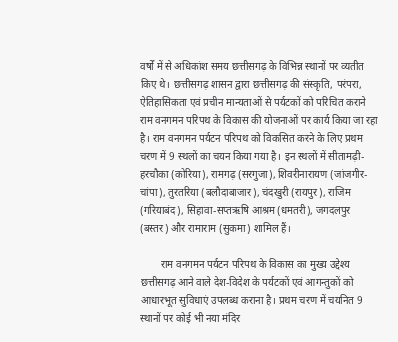वर्षों में से अधिकांश समय छत्तीसगढ़ के विभिन्न स्थानों पर व्यतीत किए थे। छत्तीसगढ़ शासन द्वारा छत्तीसगढ़ की संस्कृति, परंपरा, ऐतिहासिकता एवं प्रचीन मान्यताओं से पर्यटकों को परिचित कराने राम वनगमन परिपथ के विकास की योजनाओं पर कार्य किया जा रहा है। राम वनगमन पर्यटन परिपथ को विकसित करने के लिए प्रथम चरण में 9 स्थलों का चयन किया गया है। इन स्थलों में सीतामढ़ी-हरचौका (कोरिया), रामगढ़ (सरगुजा), शिवरीनारायण (जांजगीर-चांपा), तुरतरिया (बलौदाबाजार), चंदखुरी (रायपुर), राजिम (गरियाबंद), सिहावा-सप्तऋषि आश्रम (धमतरी), जगदलपुर (बस्तर) और रामाराम (सुकमा) शामिल हैं।

        राम वनगमन पर्यटन परिपथ के विकास का मुख्य उद्देश्य छत्तीसगढ़ आने वाले देश-विदेश के पर्यटकों एवं आगन्तुकों को आधारभूत सुविधाएं उपलब्ध कराना है। प्रथम चरण में चयनित 9 स्थानों पर कोई भी नया मंदिर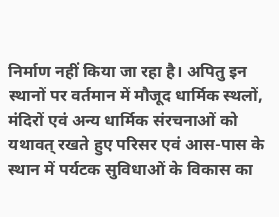निर्माण नहीं किया जा रहा है। अपितु इन स्थानों पर वर्तमान में मौजूद धार्मिक स्थलों, मंदिरों एवं अन्य धार्मिक संरचनाओं को यथावत् रखते हुए परिसर एवं आस-पास के स्थान में पर्यटक सुविधाओं के विकास का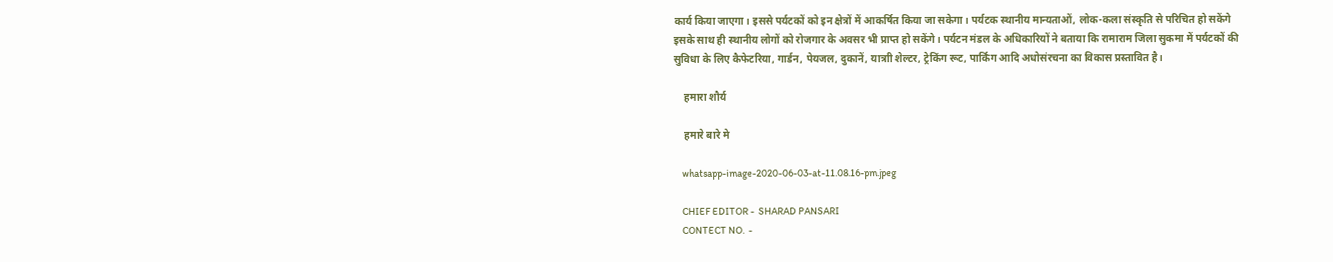कार्य किया जाएगा। इससे पर्यटकों को इन क्षेत्रों में आकर्षित किया जा सकेगा। पर्यटक स्थानीय मान्यताओं, लोक-कला संस्कृति से परिचित हो सकेंगे इसके साथ ही स्थानीय लोगों को रोजगार के अवसर भी प्राप्त हो सकेंगे। पर्यटन मंडल के अधिकारियों ने बताया कि रामाराम जिला सुकमा में पर्यटकों की सुविधा के लिए कैफेटरिया, गार्डन, पेयजल, दुकानें, यात्राी शेल्टर, ट्रेकिंग रूट, पार्किंग आदि अधोसंरचना का विकास प्रस्तावित है।

    हमारा शौर्य

    हमारे बारे मे

    whatsapp-image-2020-06-03-at-11.08.16-pm.jpeg

    CHIEF EDITOR -  SHARAD PANSARI
    CONTECT NO.  -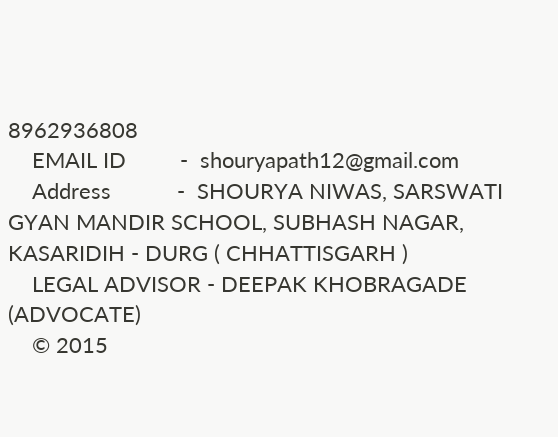8962936808
    EMAIL ID         -  shouryapath12@gmail.com
    Address           -  SHOURYA NIWAS, SARSWATI GYAN MANDIR SCHOOL, SUBHASH NAGAR, KASARIDIH - DURG ( CHHATTISGARH )
    LEGAL ADVISOR - DEEPAK KHOBRAGADE (ADVOCATE)
    © 2015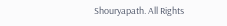Shouryapath. All Rights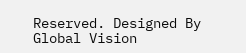Reserved. Designed By Global Vision